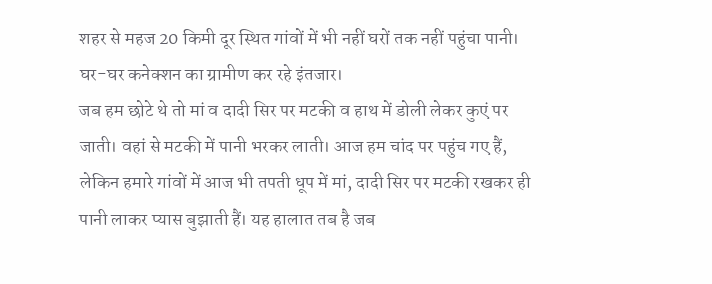शहर से महज 20 किमी दूर स्थित गांवों में भी नहीं घरों तक नहीं पहुंचा पानी। घर-घर कनेक्शन का ग्रामीण कर रहे इंतजार।
जब हम छोटे थे तो मां व दादी सिर पर मटकी व हाथ में डोली लेकर कुएं पर जाती। वहां से मटकी में पानी भरकर लाती। आज हम चांद पर पहुंच गए हैं, लेकिन हमारे गांवों में आज भी तपती धूप में मां, दादी सिर पर मटकी रखकर ही पानी लाकर प्यास बुझाती हैं। यह हालात तब है जब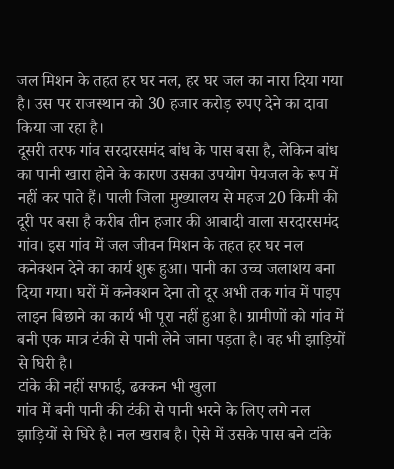जल मिशन के तहत हर घर नल, हर घर जल का नारा दिया गया है। उस पर राजस्थान को 30 हजार करोड़ रुपए देने का दावा किया जा रहा है।
दूसरी तरफ गांव सरदारसमंद बांध के पास बसा है, लेकिन बांध का पानी खारा होने के कारण उसका उपयोग पेयजल के रूप में नहीं कर पाते हैं। पाली जिला मुख्यालय से महज 20 किमी की दूरी पर बसा है करीब तीन हजार की आबादी वाला सरदारसमंद गांव। इस गांव में जल जीवन मिशन के तहत हर घर नल कनेक्शन देने का कार्य शुरू हुआ। पानी का उच्च जलाशय बना दिया गया। घरों में कनेक्शन देना तो दूर अभी तक गांव में पाइप लाइन बिछाने का कार्य भी पूरा नहीं हुआ है। ग्रामीणों को गांव में बनी एक मात्र टंकी से पानी लेने जाना पड़ता है। वह भी झाड़ियों से घिरी है।
टांके की नहीं सफाई, ढक्कन भी खुला
गांव में बनी पानी की टंकी से पानी भरने के लिए लगे नल झाड़ियों से घिरे है। नल खराब है। ऐसे में उसके पास बने टांके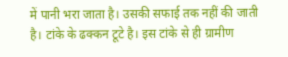में पानी भरा जाता है। उसकी सफाई तक नहीं की जाती है। टांके के ढक्कन टूटे है। इस टांके से ही ग्रामीण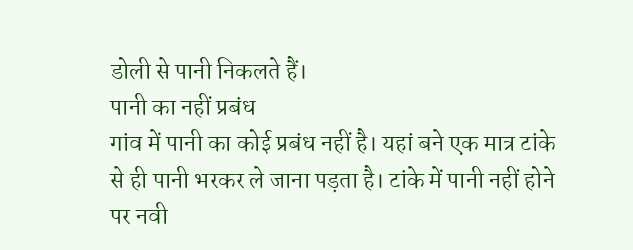डोली से पानी निकलते हैं।
पानी का नहीं प्रबंध
गांव में पानी का कोई प्रबंध नहीं है। यहां बने एक मात्र टांके से ही पानी भरकर ले जाना पड़ता है। टांके में पानी नहीं होने पर नवी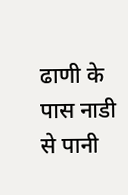ढाणी के पास नाडी से पानी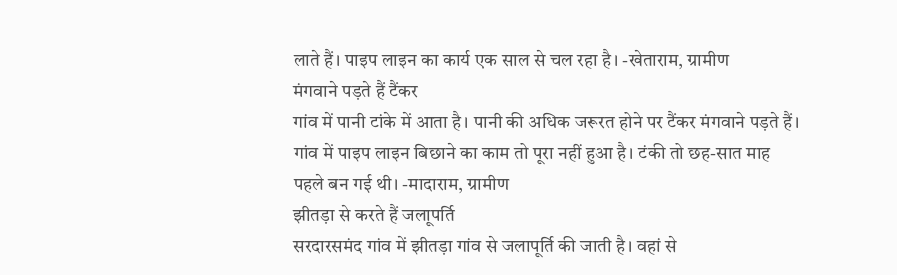लाते हैं। पाइप लाइन का कार्य एक साल से चल रहा है। -खेताराम, ग्रामीण
मंगवाने पड़ते हैं टैंकर
गांव में पानी टांके में आता है। पानी की अधिक जरूरत होने पर टैंकर मंगवाने पड़ते हैं। गांव में पाइप लाइन बिछाने का काम तो पूरा नहीं हुआ है। टंकी तो छह-सात माह पहले बन गई थी। -मादाराम, ग्रामीण
झीतड़ा से करते हैं जलाूपर्ति
सरदारसमंद गांव में झीतड़ा गांव से जलापूर्ति की जाती है। वहां से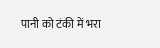पानी को टंकी में भरा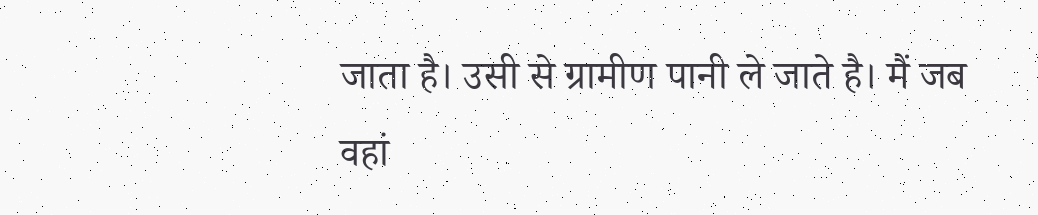जाता है। उसी से ग्रामीण पानी ले जाते है। मैं जब वहां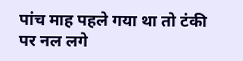पांच माह पहले गया था तो टंकी पर नल लगे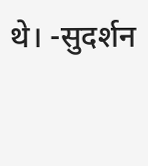थे। -सुदर्शन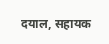दयाल, सहायक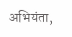अभियंता,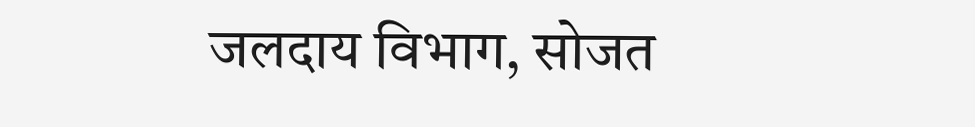जलदाय विभाग, सोजत